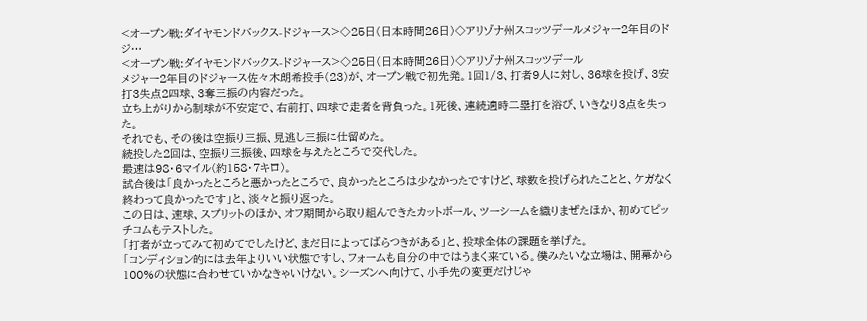<オープン戦:ダイヤモンドバックス-ドジャース>◇25日(日本時間26日)◇アリゾナ州スコッツデールメジャー2年目のドジ…
<オープン戦:ダイヤモンドバックス-ドジャース>◇25日(日本時間26日)◇アリゾナ州スコッツデール
メジャー2年目のドジャース佐々木朗希投手(23)が、オープン戦で初先発。1回1/3、打者9人に対し、36球を投げ、3安打3失点2四球、3奪三振の内容だった。
立ち上がりから制球が不安定で、右前打、四球で走者を背負った。1死後、連続適時二塁打を浴び、いきなり3点を失った。
それでも、その後は空振り三振、見逃し三振に仕留めた。
続投した2回は、空振り三振後、四球を与えたところで交代した。
最速は98・6マイル(約158・7キロ)。
試合後は「良かったところと悪かったところで、良かったところは少なかったですけど、球数を投げられたことと、ケガなく終わって良かったです」と、淡々と振り返った。
この日は、速球、スプリットのほか、オフ期間から取り組んできたカットボール、ツーシームを織りまぜたほか、初めてピッチコムもテストした。
「打者が立ってみて初めてでしたけど、まだ日によってばらつきがある」と、投球全体の課題を挙げた。
「コンディション的には去年よりいい状態ですし、フォームも自分の中ではうまく来ている。僕みたいな立場は、開幕から100%の状態に合わせていかなきゃいけない。シーズンへ向けて、小手先の変更だけじゃ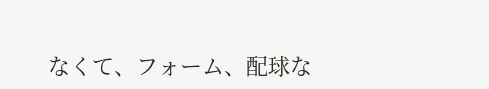なくて、フォーム、配球な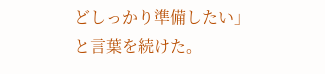どしっかり準備したい」と言葉を続けた。